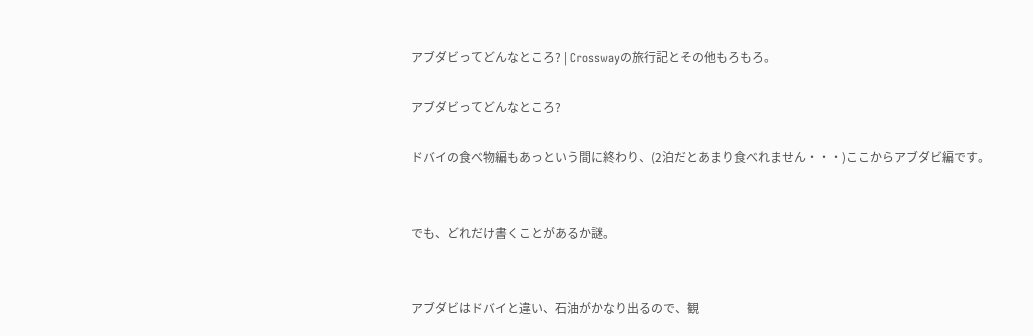アブダビってどんなところ? | Crosswayの旅行記とその他もろもろ。

アブダビってどんなところ?

ドバイの食べ物編もあっという間に終わり、(2泊だとあまり食べれません・・・)ここからアブダビ編です。


でも、どれだけ書くことがあるか謎。


アブダビはドバイと違い、石油がかなり出るので、観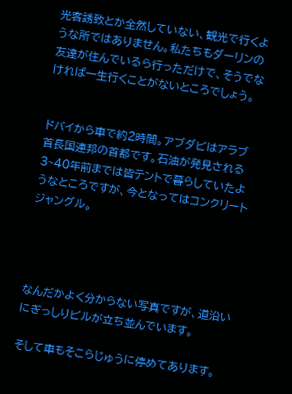光客誘致とか全然していない、観光で行くような所ではありません。私たちもダーリンの友達が住んでいるら行っただけで、そうでなければ一生行くことがないところでしょう。


ドバイから車で約2時間。アブダビはアラブ首長国連邦の首都です。石油が発見される3~40年前までは皆テントで暮らしていたようなところですが、今となってはコンクリートジャングル。




なんだかよく分からない写真ですが、道沿いにぎっしりビルが立ち並んでいます。

そして車もそこらじゅうに停めてあります。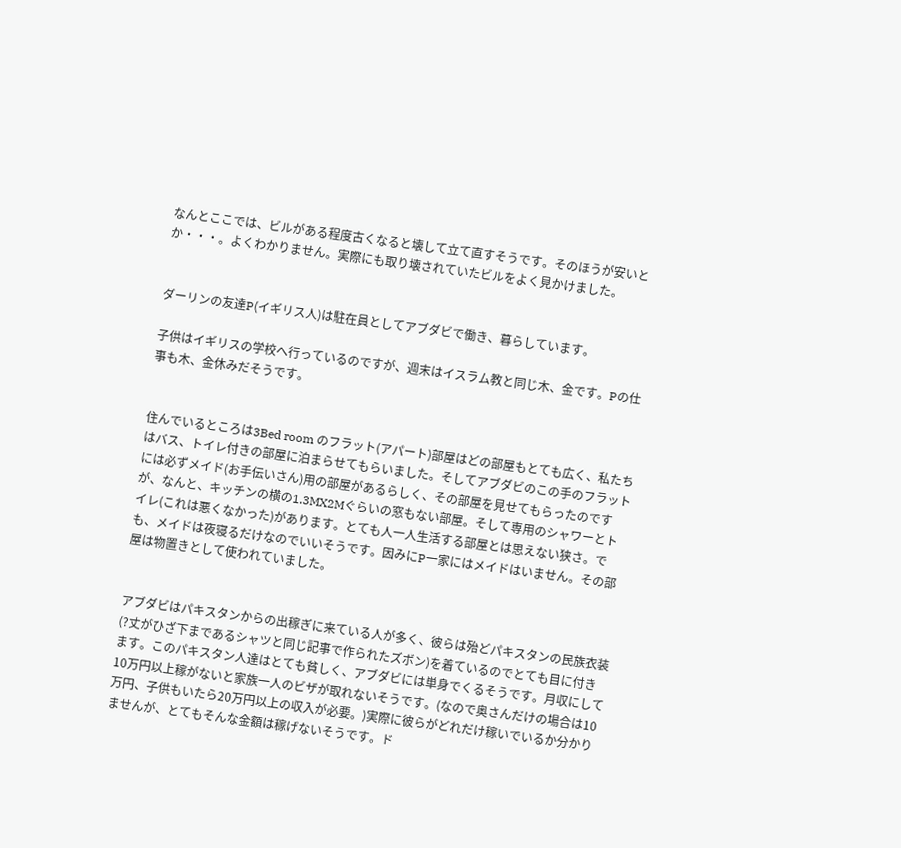なんとここでは、ビルがある程度古くなると壊して立て直すそうです。そのほうが安いとか・・・。よくわかりません。実際にも取り壊されていたビルをよく見かけました。


ダーリンの友達P(イギリス人)は駐在員としてアブダビで働き、暮らしています。

子供はイギリスの学校へ行っているのですが、週末はイスラム教と同じ木、金です。Pの仕事も木、金休みだそうです。


住んでいるところは3Bed room のフラット(アパート)部屋はどの部屋もとても広く、私たちはバス、トイレ付きの部屋に泊まらせてもらいました。そしてアブダビのこの手のフラットには必ずメイド(お手伝いさん)用の部屋があるらしく、その部屋を見せてもらったのですが、なんと、キッチンの横の1.3MX2Mぐらいの窓もない部屋。そして専用のシャワーとトイレ(これは悪くなかった)があります。とても人一人生活する部屋とは思えない狭さ。でも、メイドは夜寝るだけなのでいいそうです。因みにP一家にはメイドはいません。その部屋は物置きとして使われていました。


アブダビはパキスタンからの出稼ぎに来ている人が多く、彼らは殆どパキスタンの民族衣装(?丈がひざ下まであるシャツと同じ記事で作られたズボン)を着ているのでとても目に付きます。このパキスタン人達はとても貧しく、アブダビには単身でくるそうです。月収にして10万円以上稼がないと家族一人のビザが取れないそうです。(なので奥さんだけの場合は10万円、子供もいたら20万円以上の収入が必要。)実際に彼らがどれだけ稼いでいるか分かりませんが、とてもそんな金額は稼げないそうです。ド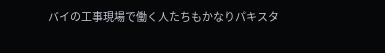バイの工事現場で働く人たちもかなりパキスタ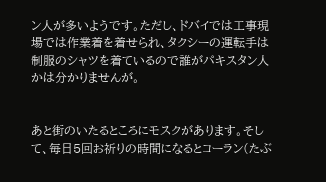ン人が多いようです。ただし、ドバイでは工事現場では作業着を着せられ、タクシーの運転手は制服のシャツを着ているので誰がパキスタン人かは分かりませんが。


あと街のいたるところにモスクがあります。そして、毎日5回お祈りの時間になるとコーラン(たぶ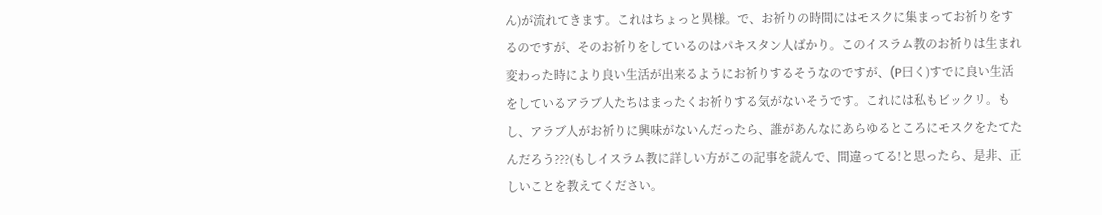ん)が流れてきます。これはちょっと異様。で、お祈りの時間にはモスクに集まってお祈りをするのですが、そのお祈りをしているのはパキスタン人ばかり。このイスラム教のお祈りは生まれ変わった時により良い生活が出来るようにお祈りするそうなのですが、(P曰く)すでに良い生活をしているアラブ人たちはまったくお祈りする気がないそうです。これには私もビックリ。もし、アラブ人がお祈りに興味がないんだったら、誰があんなにあらゆるところにモスクをたてたんだろう???(もしイスラム教に詳しい方がこの記事を読んで、間違ってる!と思ったら、是非、正しいことを教えてください。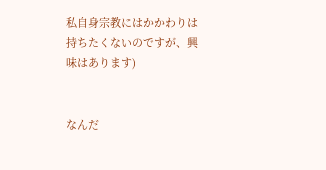私自身宗教にはかかわりは持ちたくないのですが、興味はあります)


なんだ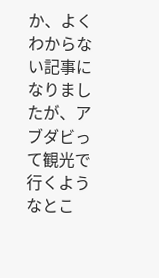か、よくわからない記事になりましたが、アブダビって観光で行くようなとこ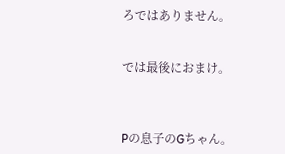ろではありません。


では最後におまけ。



Pの息子のGちゃん。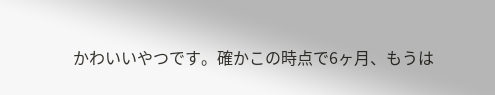かわいいやつです。確かこの時点で6ヶ月、もうは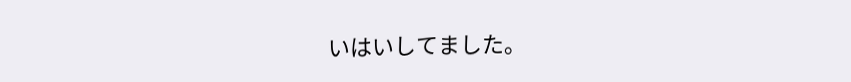いはいしてました。